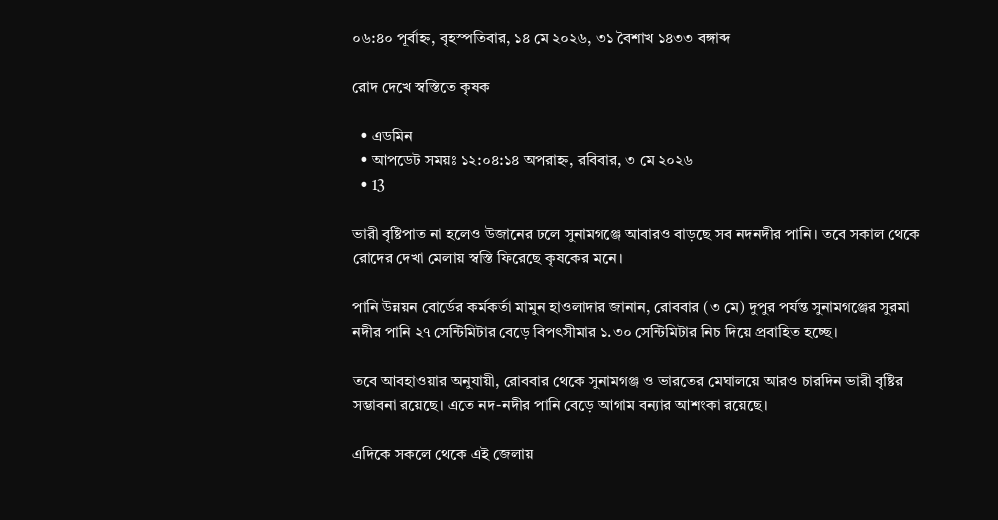০৬:৪০ পূর্বাহ্ন, বৃহস্পতিবার, ১৪ মে ২০২৬, ৩১ বৈশাখ ১৪৩৩ বঙ্গাব্দ

রোদ দেখে স্বস্তিতে কৃষক

  • এডমিন
  • আপডেট সময়ঃ ১২:০৪:১৪ অপরাহ্ন, রবিবার, ৩ মে ২০২৬
  • 13

ভারী বৃষ্টিপাত না হলেও উজানের ঢলে সুনামগঞ্জে আবারও বাড়ছে সব নদনদীর পানি। তবে সকাল থেকে রোদের দেখা মেলায় স্বস্তি ফিরেছে কৃষকের মনে।

পানি উন্নয়ন বোর্ডের কর্মকর্তা মামুন হাওলাদার জানান, রোববার (৩ মে) দুপুর পর্যন্ত সুনামগঞ্জের সুরমা নদীর পানি ২৭ সেন্টিমিটার বেড়ে বিপৎসীমার ১.৩০ সেন্টিমিটার নিচ দিয়ে প্রবাহিত হচ্ছে।

তবে আবহাওয়ার অনুযায়ী, রোববার থেকে সুনামগঞ্জ ও ভারতের মেঘালয়ে আরও চারদিন ভারী বৃষ্টির সম্ভাবনা রয়েছে। এতে নদ-নদীর পানি বেড়ে আগাম বন্যার আশংকা রয়েছে।

এদিকে সকলে থেকে এই জেলায়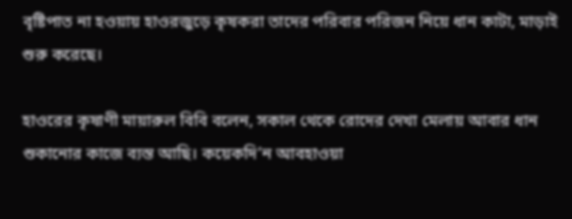বৃষ্টিপাত না হওয়ায় হাওরজুড়ে কৃষকরা তাদের পরিবার পরিজন নিয়ে ধান কাটা, মাড়াই শুরু করেছে।

হাওরের কৃষাণী মায়ারুল বিবি বলেন, সকাল থেকে রোদের দেখা মেলায় আবার ধান শুকানোর কাজে ব্যস্ত আছি। কয়েকদি’ন আবহাওয়া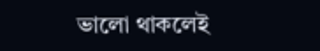ভালো থাকলেই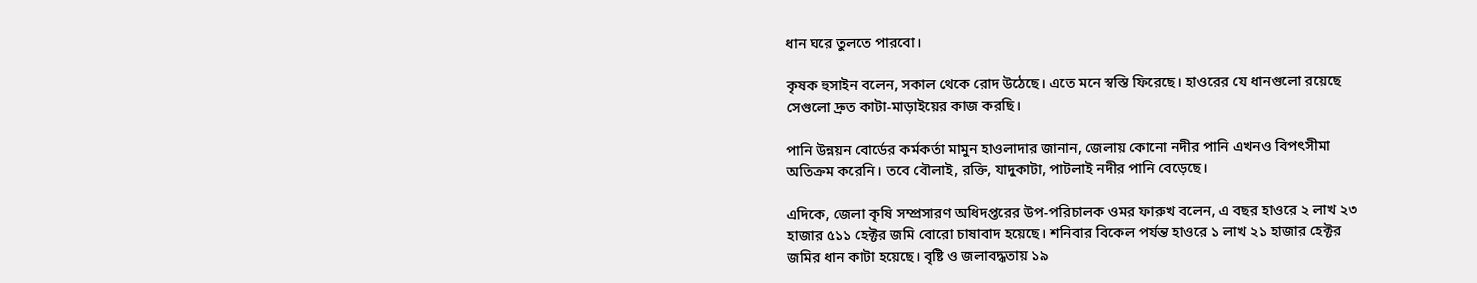ধান ঘরে তুলতে পারবো।

কৃষক হুসাইন বলেন, সকাল থেকে রোদ উঠেছে। এতে মনে স্বস্তি ফিরেছে। হাওরের যে ধানগুলো রয়েছে সেগুলো দ্রুত কাটা-মাড়াইয়ের কাজ করছি।

পানি উন্নয়ন বোর্ডের কর্মকর্তা মামুন হাওলাদার জানান, জেলায় কোনো নদীর পানি এখনও বিপৎসীমা অতিক্রম করেনি। তবে বৌলাই, রক্তি, যাদুকাটা, পাটলাই নদীর পানি বেড়েছে।

এদিকে, জেলা কৃষি সম্প্রসারণ অধিদপ্তরের উপ-পরিচালক ওমর ফারুখ বলেন, এ বছর হাওরে ২ লাখ ২৩ হাজার ৫১১ হেক্টর জমি বোরো চাষাবাদ হয়েছে। শনিবার বিকেল পর্যন্ত হাওরে ১ লাখ ২১ হাজার হেক্টর জমির ধান কাটা হয়েছে। বৃষ্টি ও জলাবদ্ধতায় ১৯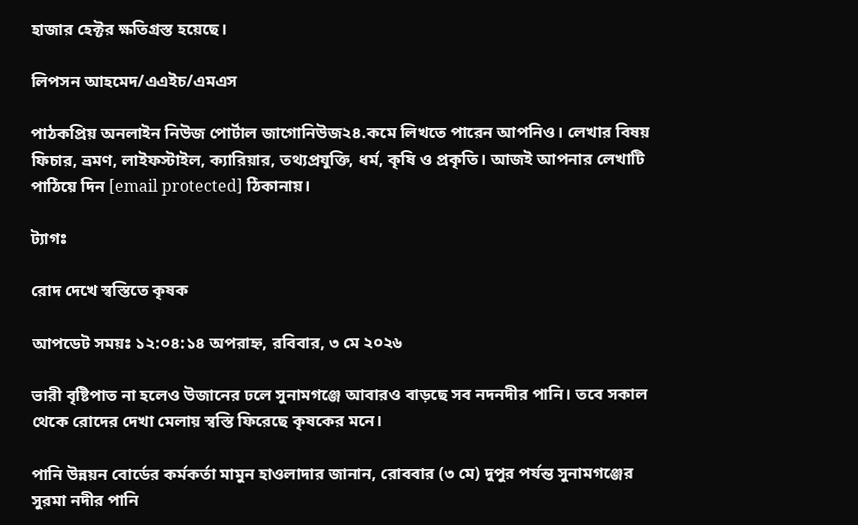হাজার হেক্টর ক্ষতিগ্রস্ত হয়েছে।

লিপসন আহমেদ/এএইচ/এমএস

পাঠকপ্রিয় অনলাইন নিউজ পোর্টাল জাগোনিউজ২৪.কমে লিখতে পারেন আপনিও। লেখার বিষয় ফিচার, ভ্রমণ, লাইফস্টাইল, ক্যারিয়ার, তথ্যপ্রযুক্তি, ধর্ম, কৃষি ও প্রকৃতি। আজই আপনার লেখাটি পাঠিয়ে দিন [email protected] ঠিকানায়।

ট্যাগঃ

রোদ দেখে স্বস্তিতে কৃষক

আপডেট সময়ঃ ১২:০৪:১৪ অপরাহ্ন, রবিবার, ৩ মে ২০২৬

ভারী বৃষ্টিপাত না হলেও উজানের ঢলে সুনামগঞ্জে আবারও বাড়ছে সব নদনদীর পানি। তবে সকাল থেকে রোদের দেখা মেলায় স্বস্তি ফিরেছে কৃষকের মনে।

পানি উন্নয়ন বোর্ডের কর্মকর্তা মামুন হাওলাদার জানান, রোববার (৩ মে) দুপুর পর্যন্ত সুনামগঞ্জের সুরমা নদীর পানি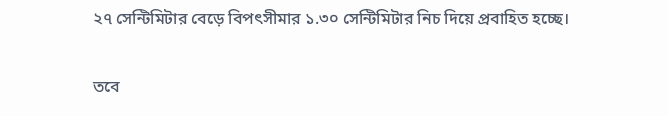২৭ সেন্টিমিটার বেড়ে বিপৎসীমার ১.৩০ সেন্টিমিটার নিচ দিয়ে প্রবাহিত হচ্ছে।

তবে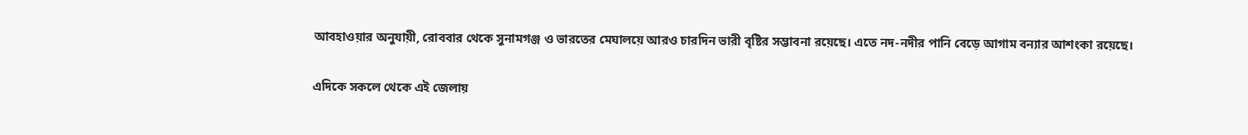আবহাওয়ার অনুযায়ী, রোববার থেকে সুনামগঞ্জ ও ভারতের মেঘালয়ে আরও চারদিন ভারী বৃষ্টির সম্ভাবনা রয়েছে। এতে নদ-নদীর পানি বেড়ে আগাম বন্যার আশংকা রয়েছে।

এদিকে সকলে থেকে এই জেলায়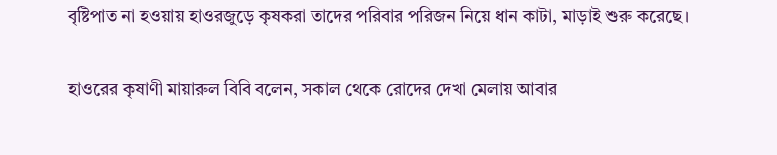বৃষ্টিপাত না হওয়ায় হাওরজুড়ে কৃষকরা তাদের পরিবার পরিজন নিয়ে ধান কাটা, মাড়াই শুরু করেছে।

হাওরের কৃষাণী মায়ারুল বিবি বলেন, সকাল থেকে রোদের দেখা মেলায় আবার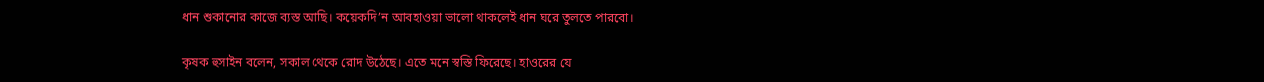ধান শুকানোর কাজে ব্যস্ত আছি। কয়েকদি’ন আবহাওয়া ভালো থাকলেই ধান ঘরে তুলতে পারবো।

কৃষক হুসাইন বলেন, সকাল থেকে রোদ উঠেছে। এতে মনে স্বস্তি ফিরেছে। হাওরের যে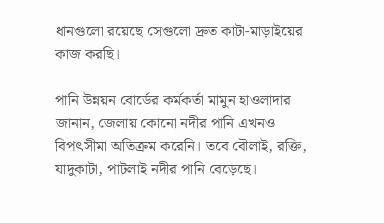ধানগুলো রয়েছে সেগুলো দ্রুত কাটা-মাড়াইয়ের কাজ করছি।

পানি উন্নয়ন বোর্ডের কর্মকর্তা মামুন হাওলাদার জানান, জেলায় কোনো নদীর পানি এখনও বিপৎসীমা অতিক্রম করেনি। তবে বৌলাই, রক্তি, যাদুকাটা, পাটলাই নদীর পানি বেড়েছে।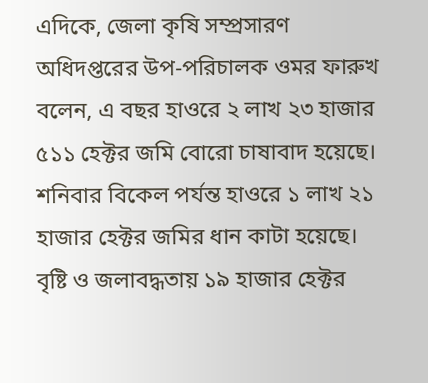এদিকে, জেলা কৃষি সম্প্রসারণ অধিদপ্তরের উপ-পরিচালক ওমর ফারুখ বলেন, এ বছর হাওরে ২ লাখ ২৩ হাজার ৫১১ হেক্টর জমি বোরো চাষাবাদ হয়েছে। শনিবার বিকেল পর্যন্ত হাওরে ১ লাখ ২১ হাজার হেক্টর জমির ধান কাটা হয়েছে। বৃষ্টি ও জলাবদ্ধতায় ১৯ হাজার হেক্টর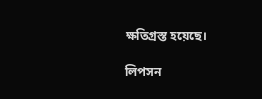ক্ষতিগ্রস্ত হয়েছে।

লিপসন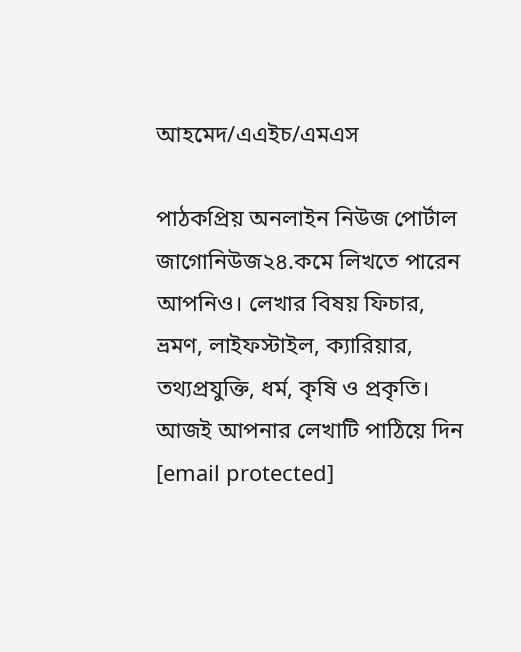আহমেদ/এএইচ/এমএস

পাঠকপ্রিয় অনলাইন নিউজ পোর্টাল জাগোনিউজ২৪.কমে লিখতে পারেন আপনিও। লেখার বিষয় ফিচার, ভ্রমণ, লাইফস্টাইল, ক্যারিয়ার, তথ্যপ্রযুক্তি, ধর্ম, কৃষি ও প্রকৃতি। আজই আপনার লেখাটি পাঠিয়ে দিন [email protected]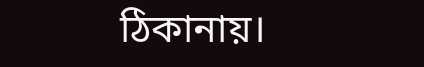ঠিকানায়।